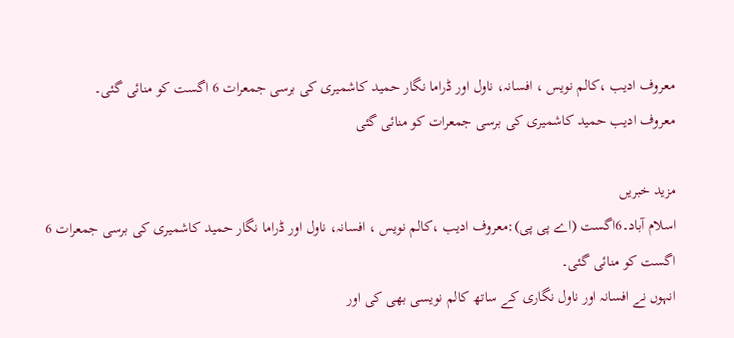معروف ادیب ،کالم نویس ، افسانہ، ناول اور ڈراما نگار حمید کاشمیری کی برسی جمعرات 6 اگست کو منائی گئی۔
معروف ادیب حمید کاشمیری کی برسی جمعرات کو منائی گئی

مزید خبریں
اسلام آباد۔6اگست (اے پی پی):معروف ادیب ،کالم نویس ، افسانہ، ناول اور ڈراما نگار حمید کاشمیری کی برسی جمعرات 6 اگست کو منائی گئی۔
انہوں نے افسانہ اور ناول نگاری کے ساتھ کالم نویسی بھی کی اور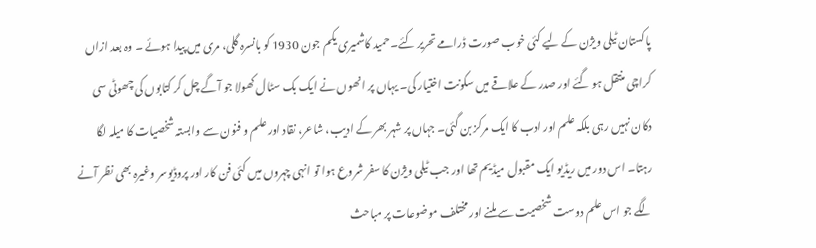پاکستان ٹیلی ویژن کے لیے کئی خوب صورت ڈرامے تحریر کئے۔حمید کاشمیری یکم جون 1930 کو بانسرہ گلی، مری میں پیدا ہوئے ۔ وہ بعد ازاں کراچی منتقل ہو گئے اور صدر کے علاقے میں سکونت اختیار کی۔ یہاں پر انھوں نے ایک بک سٹال کھولا جو آگے چل کر کتابوں کی چھوٹی سی دکان نہیں رہی بلکہ علم اور ادب کا ایک مرکز بن گئی۔ جہاں پر شہر بھر کے ادیب، شاعر، نقاد اور علم و فنون سے وابستہ شخصیات کا میلہ لگا رہتا۔ اس دور میں ریڈیو ایک مقبول میڈیم تھا اور جب ٹیلی ویژن کا سفر شروع ہوا تو انہی چہروں میں کئی فن کار اور پروڈیوسر وغیرہ بھی نظر آنے لگے جو اس علم دوست شخصیت سے ملنے اور مختلف موضوعات پر مباحث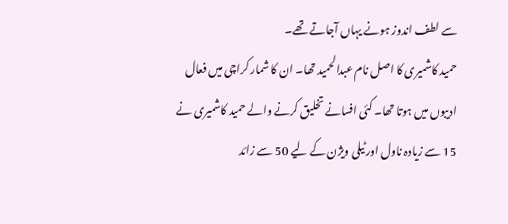سے لطف اندوز ہونے یہاں آجاتے تھے۔
حمید کاشمیری کا اصل نام عبدالحمید تھا۔ ان کا شمار کراچی میں فعال ادیبوں میں ہوتا تھا۔ کئی افسانے تخلیق کرنے والے حمید کاشمیری نے 15 سے زیادہ ناول اور ٹیلی ویژن کے لیے 50 سے زائد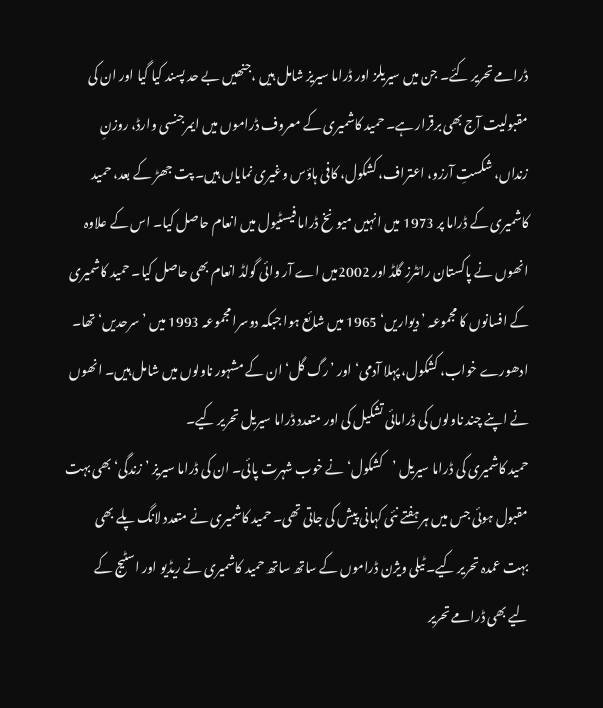ڈرامے تحریر کئے۔ جن میں سیریلز اور ڈراما سیریز شامل ہیں ،جنھیں بے حد پسند کیا گیا اور ان کی مقبولیت آج بھی برقرار ہے۔ حمید کاشمیری کے معروف ڈراموں میں ایمرجنسی وارڈ، روزنِ زنداں، شکستِ آرزو، اعتراف، کشکول، کافی ہاؤس وغیری نمایاں ہیں۔ پت جھڑ کے بعد، حمید کاشمیری کے ڈراما پر 1973 میں انہیں میونخ ڈراما فیسٹیول میں انعام حاصل کیا۔ اس کے علاوہ انھوں نے پاکستان رائٹرز گلڈ اور 2002میں اے آر وائی گولڈ انعام بھی حاصل کیا۔ حمید کاشمیری کے افسانوں کا مجموعہ ’دیواریں‘ 1965 میں شائع ہوا جبکہ دوسرا مجموعہ 1993 میں ’سرحدیں‘ تھا۔ ادھورے خواب، کشکول، پہلا آدمی‘ اور ’رگ گل‘ ان کے مشہور ناولوں میں شامل ہیں۔ انھوں نے اپنے چند ناولوں کی ڈرامائی تشکیل کی اور متعدد ڈراما سیریل تحریر کیے۔
حمید کاشمیری کی ڈراما سیریل ’کشکول‘ نے خوب شہرت پائی۔ ان کی ڈراما سیریز ’زندگی‘ بھی بہت مقبول ہوئی جس میں ہر ہفتے نئی کہانی پیش کی جاتی تھی۔ حمید کاشمیری نے متعدد لانگ پلے بھی بہت عمدہ تحریر کیے۔ ٹیلی ویژن ڈراموں کے ساتھ ساتھ حمید کاشمیری نے ریڈیو اور اسٹیج کے لیے بھی ڈرامے تحریر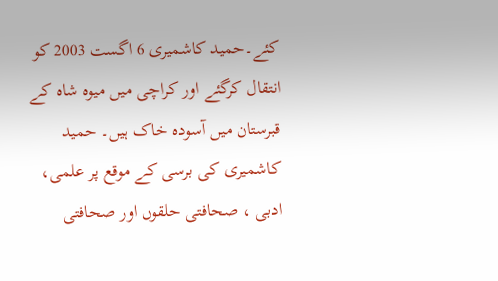کئے۔حمید کاشمیری 6 اگست 2003 کو انتقال کرگئے اور کراچی میں میوہ شاہ کے قبرستان میں آسودہ خاک ہیں۔ حمید کاشمیری کی برسی کے موقع پر علمی، ادبی ، صحافتی حلقوں اور صحافتی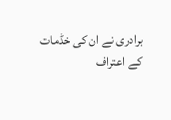برادری نے ان کی خڈمات کے اعتراف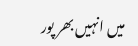میں انہیں بھر پور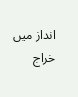انداز میں خراج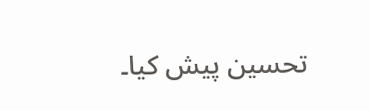تحسین پیش کیا۔